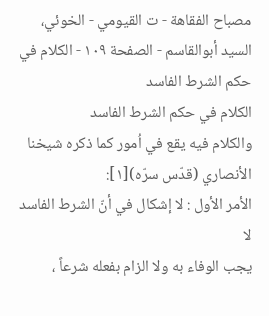مصباح الفقاهة - ت القيومي - الخوئي، السيد أبوالقاسم - الصفحة ١٠٩ - الكلام في حكم الشرط الفاسد
الكلام في حكم الشرط الفاسد
والكلام فيه يقع في اُمور كما ذكره شيخنا الأنصاري (قدّس سرّه)[١]:
الأمر الأول : لا إشكال في أنّ الشرط الفاسد لا
يجب الوفاء به ولا الزام بفعله شرعاً ،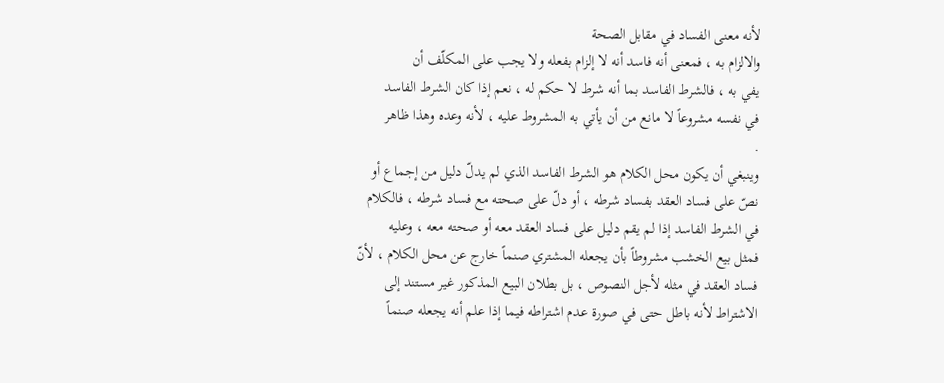لأنه معنى الفساد في مقابل الصحة
والالزام به ، فمعنى أنه فاسد أنه لا إلزام بفعله ولا يجب على المكلّف أن
يفي به ، فالشرط الفاسد بما أنه شرط لا حكم له ، نعم إذا كان الشرط الفاسد
في نفسه مشروعاً لا مانع من أن يأتي به المشروط عليه ، لأنه وعده وهذا ظاهر
.
وينبغي أن يكون محل الكلام هو الشرط الفاسد الذي لم يدلّ دليل من إجماع أو
نصّ على فساد العقد بفساد شرطه ، أو دلّ على صحته مع فساد شرطه ، فالكلام
في الشرط الفاسد إذا لم يقم دليل على فساد العقد معه أو صحته معه ، وعليه
فمثل بيع الخشب مشروطاً بأن يجعله المشتري صنماً خارج عن محل الكلام ، لأنّ
فساد العقد في مثله لأجل النصوص ، بل بطلان البيع المذكور غير مستند إلى
الاشتراط لأنه باطل حتى في صورة عدم اشتراطه فيما إذا علم أنه يجعله صنماً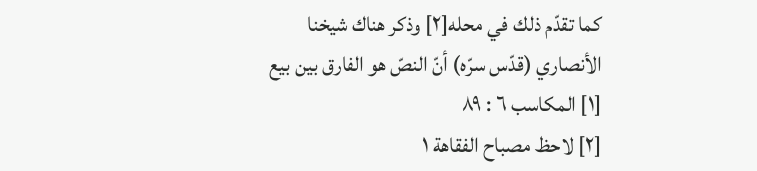كما تقدّم ذلك في محله[٢] وذكر هناك شيخنا الأنصاري (قدّس سرّه) أنّ النصّ هو الفارق بين بيع
[١] المكاسب ٦ : ٨٩
[٢] لاحظ مصباح الفقاهة ١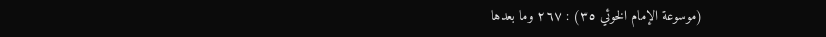(موسوعة الإمام الخوئي ٣٥) : ٢٦٧ وما بعدها